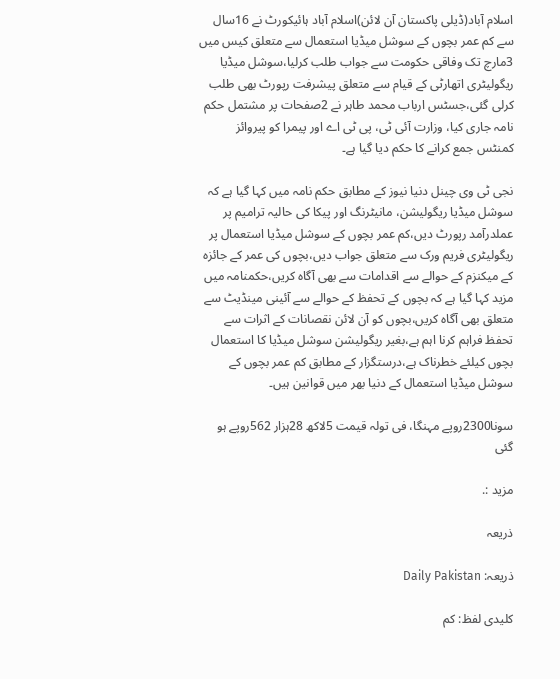اسلام آباد(ڈیلی پاکستان آن لائن)اسلام آباد ہائیکورٹ نے 16سال سے کم عمر بچوں کے سوشل میڈیا استعمال سے متعلق کیس میں 3مارچ تک وفاقی حکومت سے جواب طلب کرلیا،سوشل میڈیا ریگولیٹری اتھارٹی کے قیام سے متعلق پیشرفت رپورٹ بھی طلب کرلی گئی،جسٹس ارباب محمد طاہر نے 2صفحات پر مشتمل حکم نامہ جاری کیا، وزارت آئی ٹی، پی ٹی اے اور پیمرا کو پیروائز کمنٹس جمع کرانے کا حکم دیا گیا ہے۔

نجی ٹی وی چینل دنیا نیوز کے مطابق حکم نامہ میں کہا گیا ہے کہ سوشل میڈیا ریگولیشن، مانیٹرنگ اور پیکا کی حالیہ ترامیم پر عملدرآمد رپورٹ دیں،کم عمر بچوں کے سوشل میڈیا استعمال پر ریگولیٹری فریم ورک سے متعلق جواب دیں،بچوں کی عمر کے جائزہ کے میکنزم کے حوالے سے اقدامات سے بھی آگاہ کریں،حکمنامہ میں مزید کہا گیا ہے کہ بچوں کے تحفظ کے حوالے سے آئینی مینڈیٹ سے متعلق بھی آگاہ کریں،بچوں کو آن لائن نقصانات کے اثرات سے تحفظ فراہم کرنا اہم ہے،بغیر ریگولیشن سوشل میڈیا کا استعمال بچوں کیلئے خطرناک ہے،درستگزار کے مطابق کم عمر بچوں کے سوشل میڈیا استعمال کے دنیا بھر میں قوانین ہیں۔

سونا2300روپے مہنگا، فی تولہ قیمت 5لاکھ 28ہزار 562روپے ہو گئی

مزید :.

ذریعہ

ذریعہ: Daily Pakistan

کلیدی لفظ: کم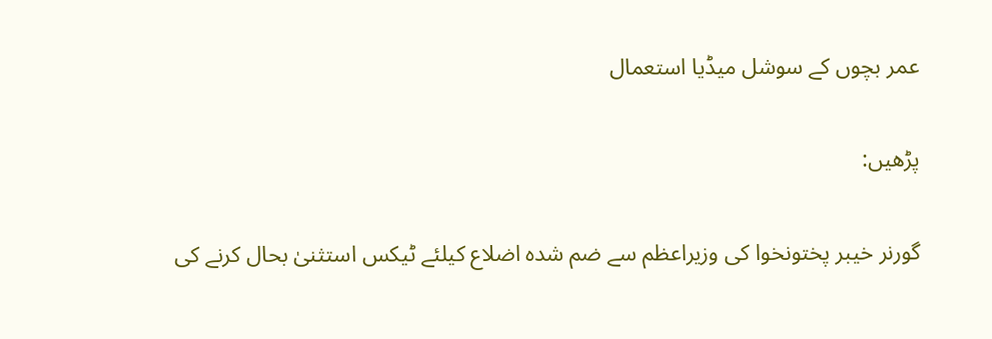عمر بچوں کے سوشل میڈیا استعمال

پڑھیں:

گورنر خیبر پختونخوا کی وزیراعظم سے ضم شدہ اضلاع کیلئے ٹیکس استثنیٰ بحال کرنے کی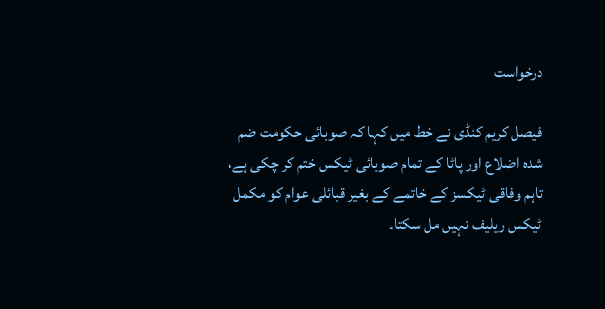درخواست

فیصل کریم کنڈی نے خط میں کہا کہ صوبائی حکومت ضم شدہ اضلاع اور پاٹا کے تمام صوبائی ٹیکس ختم کر چکی ہے، تاہم وفاقی ٹیکسز کے خاتمے کے بغیر قبائلی عوام کو مکمل ٹیکس ریلیف نہیں مل سکتا۔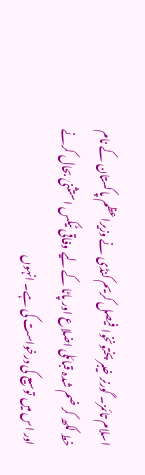اسلام تائمز۔ گورنر خیبر پختونخوا فیصل کریم کنڈی نے وزیراعظم پاکستان کے نام خط لکھ کر ضم شدہ قبائلی اضلاع اور پاٹا کے لیے وفاقی ٹیکس استثنیٰ بحال کرنے اور اس میں توسیع کی درخواست کی ہے۔ انہوں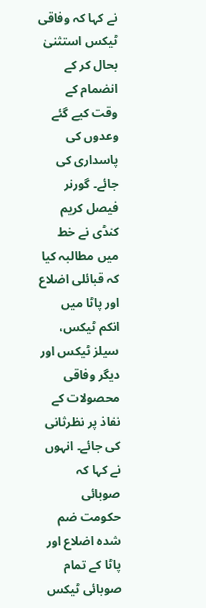نے کہا کہ وفاقی ٹیکس استثنیٰ بحال کر کے انضمام کے وقت کیے گئے وعدوں کی پاسداری کی جائے۔ گورنر فیصل کریم کنڈی نے خط میں مطالبہ کیا کہ قبائلی اضلاع اور پاٹا میں انکم ٹیکس، سیلز ٹیکس اور دیگر وفاقی محصولات کے نفاذ پر نظرثانی کی جائے۔ انہوں نے کہا کہ صوبائی حکومت ضم شدہ اضلاع اور پاٹا کے تمام صوبائی ٹیکس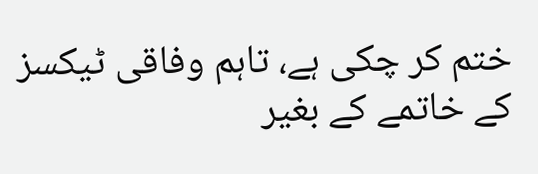ختم کر چکی ہے، تاہم وفاقی ٹیکسز کے خاتمے کے بغیر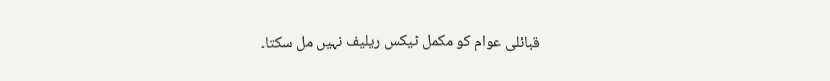قبائلی عوام کو مکمل ٹیکس ریلیف نہیں مل سکتا۔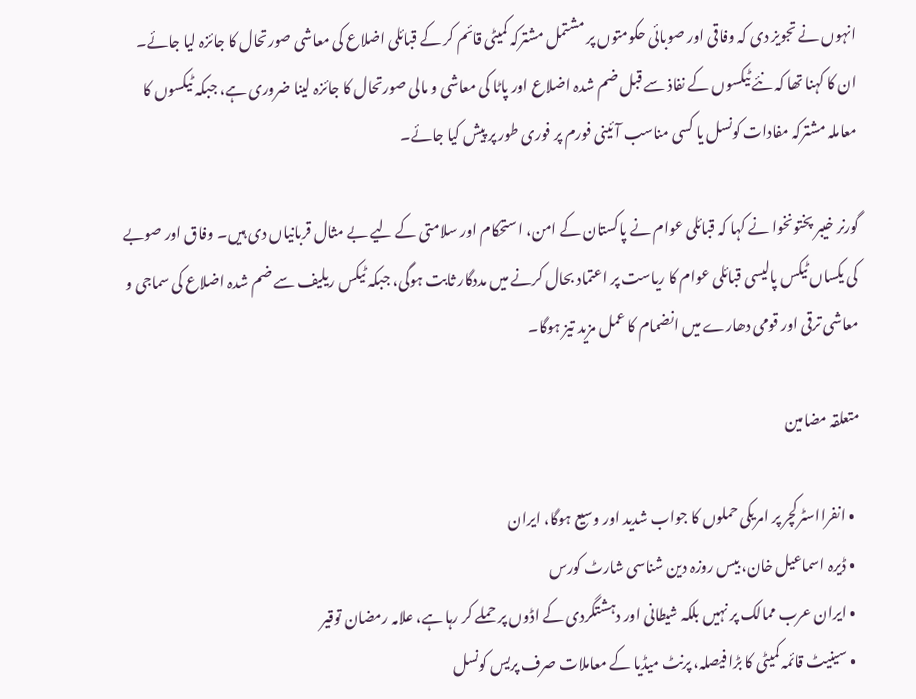انہوں نے تجویز دی کہ وفاقی اور صوبائی حکومتوں پر مشتمل مشترکہ کمیٹی قائم کر کے قبائلی اضلاع کی معاشی صورتحال کا جائزہ لیا جائے۔ ان کا کہنا تھا کہ نئے ٹیکسوں کے نفاذ سے قبل ضم شدہ اضلاع اور پاٹا کی معاشی و مالی صورتحال کا جائزہ لینا ضروری ہے، جبکہ ٹیکسوں کا معاملہ مشترکہ مفادات کونسل یا کسی مناسب آئینی فورم پر فوری طور پر پیش کیا جائے۔

گورنر خیبر پختونخوا نے کہا کہ قبائلی عوام نے پاکستان کے امن، استحکام اور سلامتی کے لیے بے مثال قربانیاں دی ہیں۔ وفاق اور صوبے کی یکساں ٹیکس پالیسی قبائلی عوام کا ریاست پر اعتماد بحال کرنے میں مددگار ثابت ہوگی، جبکہ ٹیکس ریلیف سے ضم شدہ اضلاع کی سماجی و معاشی ترقی اور قومی دھارے میں انضمام کا عمل مزید تیز ہوگا۔

متعلقہ مضامین

  • انفرااسٹرکچر پر امریکی حملوں کا جواب شدید اور وسیع ہوگا، ایران
  • ڈیرہ اسماعیل خان، بیس روزہ دین شناسی شارٹ کورس
  • ایران عرب ممالک پر نہیں بلکہ شیطانی اور دہشتگردی کے اڈوں پر حملے کر رہا ہے، علامہ رمضان توقیر
  • سینیٹ قائمہ کمیٹی کا بڑا فیصلہ، پرنٹ میڈیا کے معاملات صرف پریس کونسل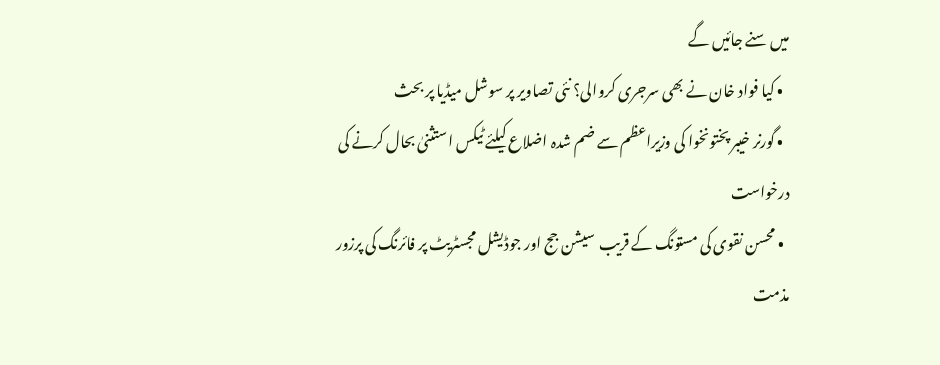میں سنے جائیں گے
  • کیا فواد خان نے بھی سرجری کروالی؟ نئی تصاویر پر سوشل میڈیا پر بحث
  • گورنر خیبر پختونخوا کی وزیراعظم سے ضم شدہ اضلاع کیلئے ٹیکس استثنیٰ بحال کرنے کی درخواست
  • محسن نقوی کی مستونگ کے قریب  سیشن جج اور جوڈیشل مجسٹریٹ پر فائرنگ کی پرزور مذمت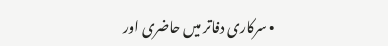• سرکاری دفاتر میں حاضری اور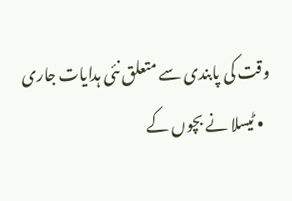وقت کی پابندی سے متعلق نئی ہدایات جاری
  • ٹیسلا نے بچوں کے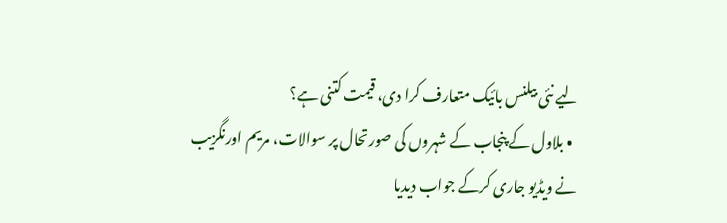لیے نئی بیلنس بائیک متعارف کرا دی، قیمت کتنی ہے؟
  • بلاول کے پنجاب کے شہروں کی صورتحال پر سوالات، مریم اورنگزیب نے ویڈیو جاری کرکے جواب دیدیا